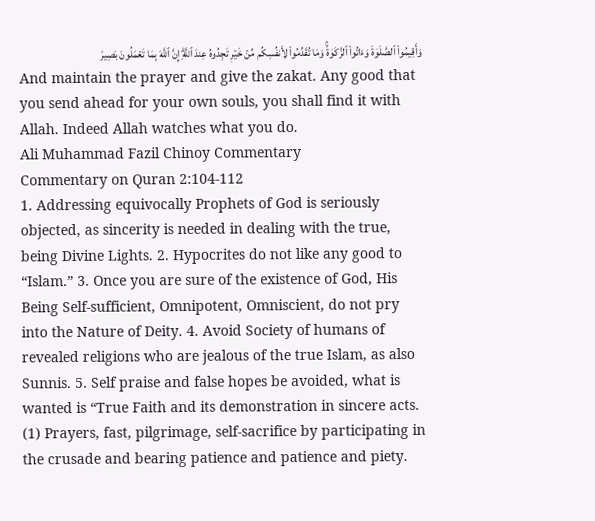وَأَقِيمُواْ ٱلصَّلَوٰةَ وَءَاتُواْ ٱلزَّكَوٰةَۚ وَمَا تُقَدِّمُواْ لِأَنفُسِكُم مِّنۡ خَيۡرٖ تَجِدُوهُ عِندَ ٱللَّهِۗ إِنَّ ٱللَّهَ بِمَا تَعۡمَلُونَ بَصِيرٞ
And maintain the prayer and give the zakat. Any good that you send ahead for your own souls, you shall find it with Allah. Indeed Allah watches what you do.
Ali Muhammad Fazil Chinoy Commentary
Commentary on Quran 2:104-112
1. Addressing equivocally Prophets of God is seriously objected, as sincerity is needed in dealing with the true, being Divine Lights. 2. Hypocrites do not like any good to “Islam.” 3. Once you are sure of the existence of God, His Being Self-sufficient, Omnipotent, Omniscient, do not pry into the Nature of Deity. 4. Avoid Society of humans of revealed religions who are jealous of the true Islam, as also Sunnis. 5. Self praise and false hopes be avoided, what is wanted is “True Faith and its demonstration in sincere acts. (1) Prayers, fast, pilgrimage, self-sacrifice by participating in the crusade and bearing patience and patience and piety.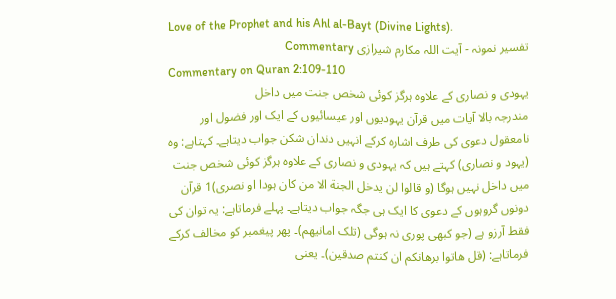Love of the Prophet and his Ahl al-Bayt (Divine Lights).
تفسیر نمونہ - آیت اللہ مکارم شیرازی Commentary
Commentary on Quran 2:109-110
یہودی و نصاری کے علاوہ ہرگز کوئی شخص جنت میں داخل
مندرجہ بالا آیات میں قرآن یہودیوں اور عیسائیوں کے ایک اور فضول اور نامعقول دعوی کی طرف اشارہ کرکے انہیں دندان شکن جواب دیتاہے۔ کہتاہے: وہ (یہود و نصاری) کہتے ہیں کہ یہودی و نصاری کے علاوہ ہرگز کوئی شخص جنت میں داخل نہیں ہوگا (و قالوا لن یدخل الجنة الا من کان ہودا او نصری)1 قرآن دونوں گروہوں کے دعوی کا ایک ہی جگہ جواب دیتاہے۔ پہلے فرماتاہے: یہ توان کی فقط آرزو ہے (جو کبھی پوری نہ ہوگی (تلک امانیھم)۔ پھر پیغمبر کو مخالف کرکے فرماتاہے: (قل ھاتوا برھانکم ان کنتم صدقین)۔ یعنی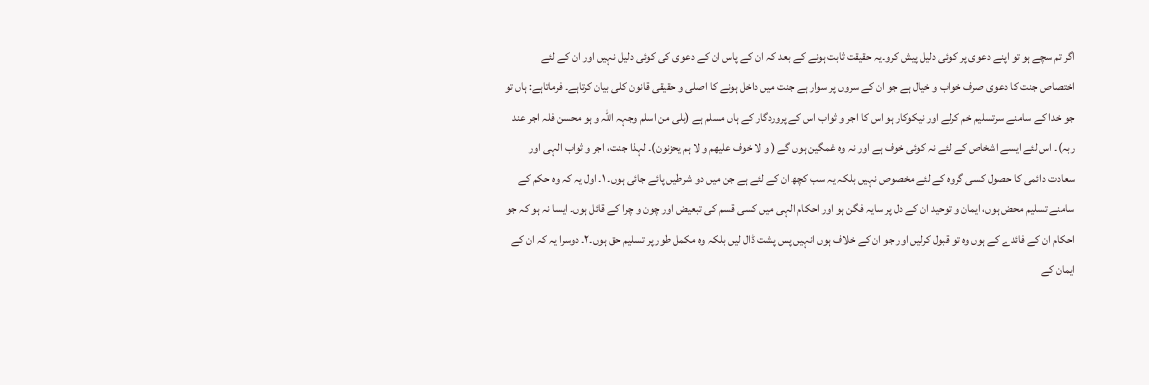اگر تم سچے ہو تو اپنے دعوی پر کوئی دلیل پیش کرو۔یہ حقیقت ثابت ہونے کے بعد کہ ان کے پاس ان کے دعوی کی کوئی دلیل نہیں اور ان کے لئے اختصاص جنت کا دعوی صرف خواب و خیال ہے جو ان کے سروں پر سوار ہے جنت میں داخل ہونے کا اصلی و حقیقی قانون کلی بیان کرتاہے۔ فرماتاہے: ہاں تو جو خدا کے سامنے سرتسلیم خم کرلے اور نیکوکار ہو اس کا اجر و ثواب اس کے پروردگار کے ہاں مسلم ہے (بلی من اسلم وجہہ اللہ و ہو محسن فلہ اجر عند ربہ)۔ اس لئے ایسے اشخاص کے لئے نہ کوئی خوف ہے اور نہ وہ غمگین ہوں گے ( و لا خوف علیھم و لا ہم یحزنون)۔ لہذا جنت، اجر و ثواب الہی اور سعادت دائمی کا حصول کسی گروہ کے لئے مخصوص نہیں بلکہ یہ سب کچھ ان کے لئے ہے جن میں دو شرطیں پائے جائی ہوں۔ ۱۔ اول یہ کہ وہ حکم کے سامنے تسلیم محض ہوں، ایمان و توحید ان کے دل پر سایہ فگن ہو اور احکام الہی میں کسی قسم کی تبعیض اور چون و چرا کے قائل ہوں۔ ایسا نہ ہو کہ جو احکام ان کے فائدے کے ہوں وہ تو قبول کرلیں اور جو ان کے خلاف ہوں انہیں پس پشت ڈال لیں بلکہ وہ مکمل طور پر تسلیم حق ہوں۔۲۔ دوسرا یہ کہ ان کے ایمان کے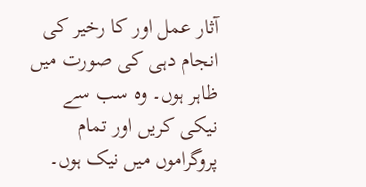آثار عمل اور کا رخیر کی انجام دہی کی صورت میں ظاہر ہوں۔ وہ سب سے نیکی کریں اور تمام پروگراموں میں نیک ہوں۔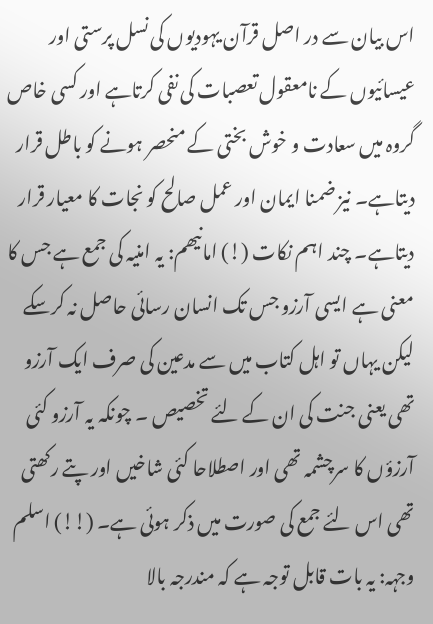اس بیان سے در اصل قرآن یہودیوں کی نسل پرستی اور عیسائیوں کے نامعقول تعصبات کی نفی کرتاہے اور کسی خاص گروہ میں سعادت و خوش بختی کے منحصر ہونے کو باطل قرار دیتاہے۔ نیز ضمنا ایمان اور عمل صالح کو نجات کا معیار قرار دیتاہے۔ چند اہم نکات (!) امانیھم: یہ امنیہ کی جمع ہے جس کا معنی ہے ایسی آرزو جس تک انسان رسائی حاصل نہ کرسکے لیکن یہاں تو اہل کتاب میں سے مدعین کی صرف ایک آرزو تھی یعنی جنت کی ان کے لئے تخصیص ۔ چونکہ یہ آرزو کئی آرزؤں کا سرچشمہ تھی اور اصطلاحا کئی شاخیں اور پتے رکھتی تھی اس لئے جمع کی صورت میں ذکر ہوئی ہے۔ (!!) اسلم وجہہ: یہ بات قابل توجہ ہے کہ مندرجہ بالا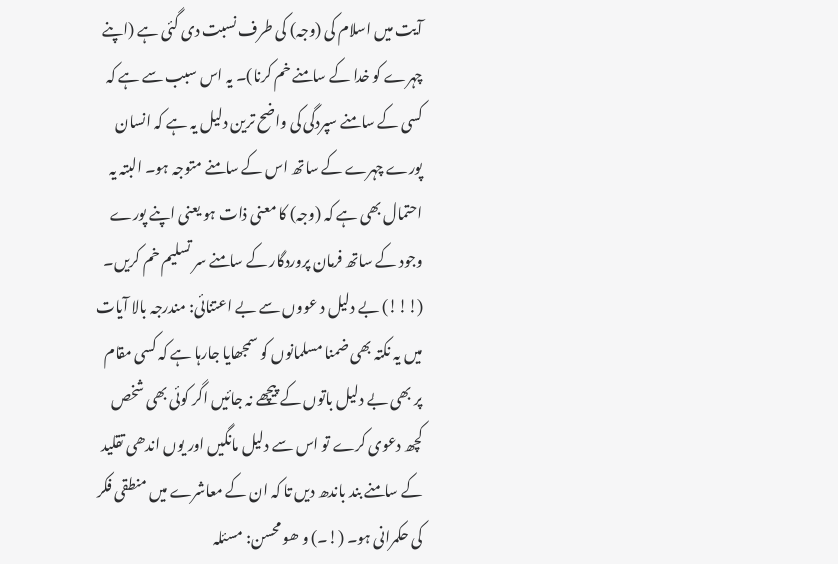آیت میں اسلام کی (وجہ) کی طرف نسبت دی گئی ہے (اپنے چہرے کو خدا کے سامنے خم کرنا)۔ یہ اس سبب سے ہے کہ کسی کے سامنے سپردگی کی واضح ترین دلیل یہ ہے کہ انسان پورے چہرے کے ساتھ اس کے سامنے متوجہ ہو۔ البتہ یہ احتمال بھی ہے کہ (وجہ) کا معنی ذات ہو یعنی اپنے پورے وجود کے ساتھ فرمان پروردگار کے سامنے سر تسلیم خم کریں۔ (!!!) بے دلیل د عووں سے بے اعتنائی: مندرجہ بالا آیات میں یہ نکتہ بھی ضمنا مسلمانوں کو سمجھایا جارہا ہے کہ کسی مقام پر بھی بے دلیل باتوں کے پیچھے نہ جائیں اگر کوئی بھی شخص کچھ دعوی کرے تو اس سے دلیل مانگیں اور یوں اندھی تقلید کے سامنے بند باندھ دیں تا کہ ان کے معاشرے میں منطقی فکر کی حکمرانی ہو۔ (!۔) و ھو محسن: مسئلہ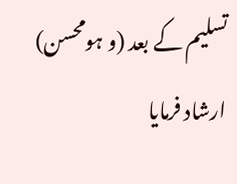تسلیم کے بعد (و ہومحسن) ارشاد فرمایا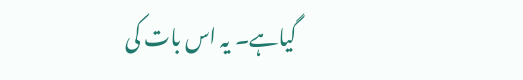گیاہے۔ یہ اس بات کی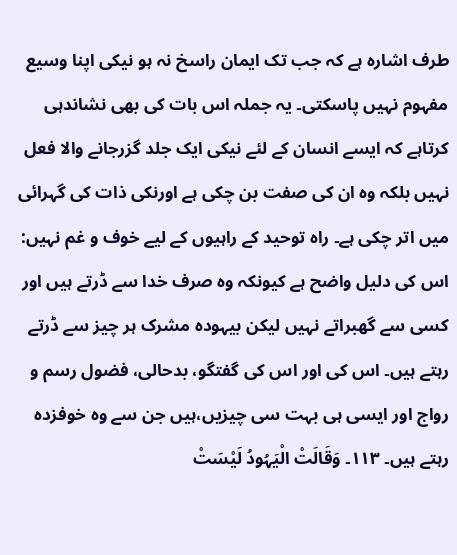طرف اشارہ ہے کہ جب تک ایمان راسخ نہ ہو نیکی اپنا وسیع مفہوم نہیں پاسکتی۔ یہ جملہ اس بات کی بھی نشاندہی کرتاہے کہ ایسے انسان کے لئے نیکی ایک جلد گزرجانے والا فعل نہیں بلکہ وہ ان کی صفت بن چکی ہے اورنکی ذات کی گہرائی میں اتر چکی ہے۔ راہ توحید کے راہیوں کے لیے خوف و غم نہیں: اس کی دلیل واضح ہے کیونکہ وہ صرف خدا سے ڈرتے ہیں اور کسی سے گھبراتے نہیں لیکن بیہودہ مشرک ہر چیز سے ڈرتے رہتے ہیں۔ اس کی اور اس کی گفتگو، بدحالی، فضول رسم و رواج اور ایسی ہی بہت سی چیزیں،ہیں جن سے وہ خوفزدہ رہتے ہیں۔ ۱۱۳۔ وَقَالَتْ الْیَہُودُ لَیْسَتْ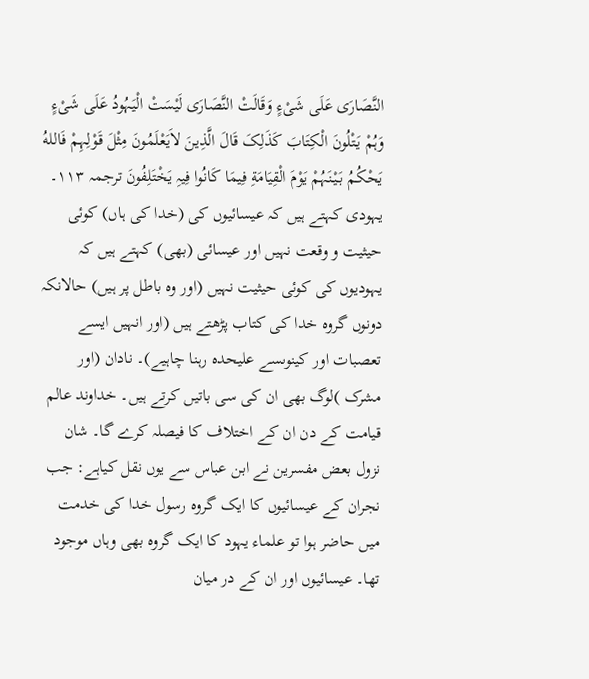النَّصَارَی عَلَی شَیْءٍ وَقَالَتْ النَّصَارَی لَیْسَتْ الْیَہُودُ عَلَی شَیْءٍ وَہُمْ یَتْلُونَ الْکِتَابَ کَذَلِکَ قَالَ الَّذِینَ لاَیَعْلَمُونَ مِثْلَ قَوْلِہِمْ فَاللهُ یَحْکُمُ بَیْنَہُمْ یَوْمَ الْقِیَامَةِ فِیمَا کَانُوا فِیہِ یَخْتَلِفُونَ ترجمہ ۱۱۳۔ یہودی کہتے ہیں کہ عیسائیوں کی (خدا کی ہاں) کوئی حیثیت و وقعت نہیں اور عیسائی (بھی) کہتے ہیں کہ یہودیوں کی کوئی حیثیت نہیں (اور وہ باطل پر ہیں) حالانکہ دونوں گروہ خدا کی کتاب پڑھتے ہیں (اور انہیں ایسے تعصبات اور کینوںسے علیحدہ رہنا چاہیے)۔ نادان (اور مشرک )لوگ بھی ان کی سی باتیں کرتے ہیں۔ خداوند عالم قیامت کے دن ان کے اختلاف کا فیصلہ کرے گا۔ شان نزول بعض مفسرین نے ابن عباس سے یوں نقل کیاہے: جب نجران کے عیسائیوں کا ایک گروہ رسول خدا کی خدمت میں حاضر ہوا تو علماء یہود کا ایک گروہ بھی وہاں موجود تھا۔ عیسائیوں اور ان کے در میان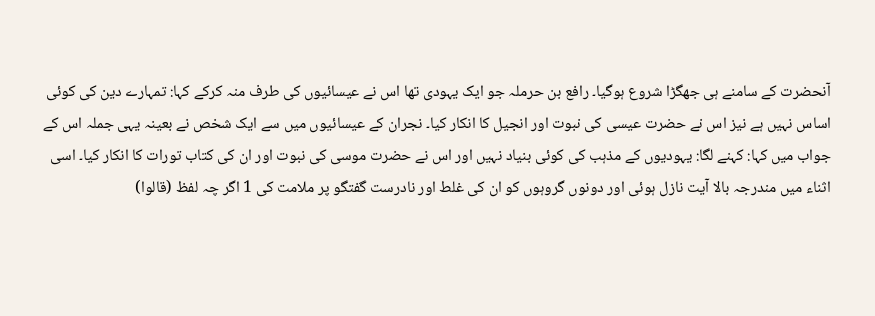آنحضرت کے سامنے ہی جھگڑا شروع ہوگیا۔ رافع بن حرملہ جو ایک یہودی تھا اس نے عیسائیوں کی طرف منہ کرکے کہا: تمہارے دین کی کوئی اساس نہیں ہے نیز اس نے حضرت عیسی کی نبوت اور انجیل کا انکار کیا۔ نجران کے عیسائیوں میں سے ایک شخص نے بعینہ یہی جملہ اس کے جواب میں کہا: کہنے لگا: یہودیوں کے مذہب کی کوئی بنیاد نہیں اور اس نے حضرت موسی کی نبوت اور ان کی کتاب تورات کا انکار کیا۔ اسی اثناء میں مندرجہ بالا آیت نازل ہوئی اور دونوں گروہوں کو ان کی غلط اور نادرست گفتگو پر ملامت کی 1 اگر چہ لفظ (قالوا)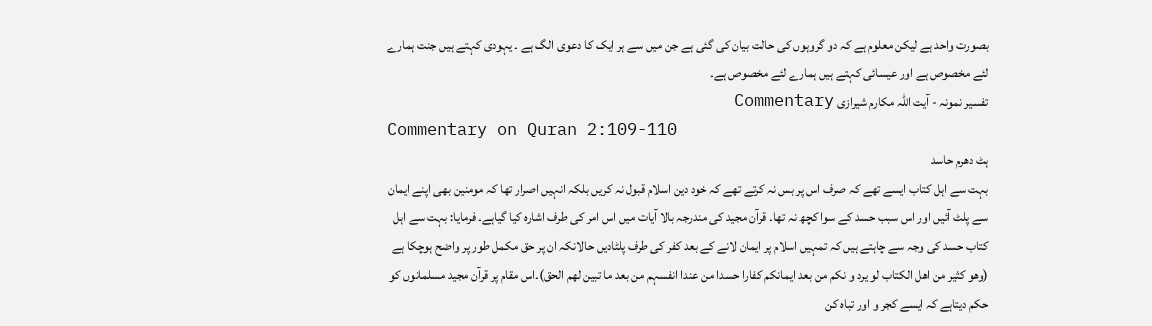بصورت واحد ہے لیکن معلوم ہے کہ دو گروہوں کی حالت بیان کی گئی ہے جن میں سے ہر ایک کا دعوی الگ ہے ۔ یہودی کہتے ہیں جنت ہمارے لئے مخصوص ہے اور عیسائی کہتے ہیں ہمارے لئے مخصوص ہے۔
تفسیر نمونہ - آیت اللہ مکارم شیرازی Commentary
Commentary on Quran 2:109-110
ہٹ دھرم حاسد
بہت سے اہل کتاب ایسے تھے کہ صرف اس پر بس نہ کرتے تھے کہ خود دین اسلام قبول نہ کریں بلکہ انہیں اصرار تھا کہ مومنین بھی اپنے ایمان سے پلٹ آئیں اور اس سبب حسد کے سوا کچھ نہ تھا۔ قرآن مجید کی مندرجہ بالا آیات میں اس امر کی طرف اشارہ کیا گیاہے۔ فرمایا: بہت سے اہل کتاب حسد کی وجہ سے چاہتے ہیں کہ تمہیں اسلام پر ایمان لانے کے بعد کفر کی طرف پلٹادیں حالانکہ ان پر حق مکمل طور پر واضح ہوچکا ہے (وهو کثیر من اھل الکتاب لو یرد و نکم من بعد ایمانکم کفارا حسدا من عندا انفسہم من بعد ما تبین لھم الحق)۔اس مقام پر قرآن مجید مسلمانوں کو حکم دیتاہے کہ ایسے کجر و اور تباہ کن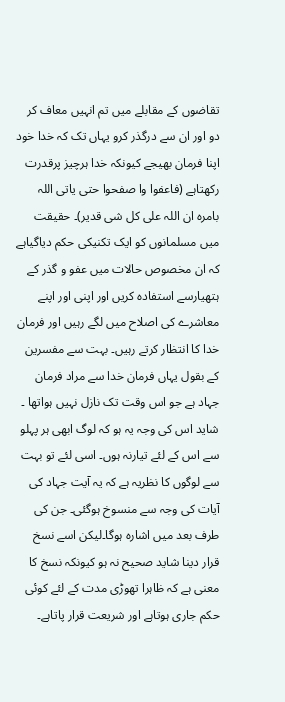تقاضوں کے مقابلے میں تم انہیں معاف کر دو اور ان سے درگذر کرو یہاں تک کہ خدا خود اپنا فرمان بھیجے کیونکہ خدا ہرچیز پرقدرت رکھتاہے (فاعفوا وا صفحوا حتی یاتی اللہ بامرہ ان اللہ علی کل شی قدیر)۔ حقیقت میں مسلمانوں کو ایک تکنیکی حکم دیاگیاہے کہ ان مخصوص حالات میں عفو و گذر کے ہتھیارسے استفادہ کریں اور اپنی اور اپنے معاشرے کی اصلاح میں لگے رہیں اور فرمان خدا کا انتظار کرتے رہیں۔ بہت سے مفسرین کے بقول یہاں فرمان خدا سے مراد فرمان جہاد ہے جو اس وقت تک نازل نہیں ہواتھا ۔ شاید اس کی وجہ یہ ہو کہ لوگ ابھی ہر پہلو سے اس کے لئے تیارنہ ہوں۔ اسی لئے تو بہت سے لوگوں کا نظریہ ہے کہ یہ آیت جہاد کی آیات کی وجہ سے منسوخ ہوگئی۔ جن کی طرف بعد میں اشارہ ہوگا۔لیکن اسے نسخ قرار دینا شاید صحیح نہ ہو کیونکہ نسخ کا معنی ہے کہ ظاہرا تھوڑی مدت کے لئے کوئی حکم جاری ہوتاہے اور شریعت قرار پاتاہے۔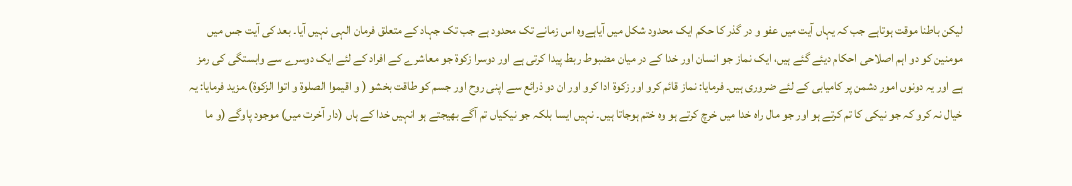لیکن باطنا موقت ہوتاہے جب کہ یہاں آیت میں عفو و در گذر کا حکم ایک محدود شکل میں آیاہےوہ اس زمانے تک محدود ہے جب تک جہاد کے متعلق فرمان الہی نہیں آیا۔ بعد کی آیت جس میں مومنین کو دو اہم اصلاحی احکام دیئے گئے ہیں، ایک نماز جو انسان اور خدا کے در میان مضبوط ربط پیدا کرتی ہے اور دوسرا زکوة جو معاشرے کے افراد کے لئے ایک دوسرے سے وابستگی کی رمز ہے اور یہ دونوں امور دشمن پر کامیابی کے لئے ضروری ہیں۔ فرمایا: نماز قائم کرو اور زکوة ادا کرو اور ان دو ذرائع سے اپنی روح اور جسم کو طاقت بخشو ( و اقیموا الصلوة و اتوا الزکوة)۔مزید فرمایا: یہ خیال نہ کرو کہ جو نیکی کا تم کرتے ہو اور جو مال راہ خدا میں خرچ کرتے ہو وہ ختم ہوجاتا ہیں۔ نہیں ایسا بلکہ جو نیکیاں تم آگے بھیجتے ہو انہیں خدا کے ہاں (دار آخرت میں) موجود پاوگے (و ما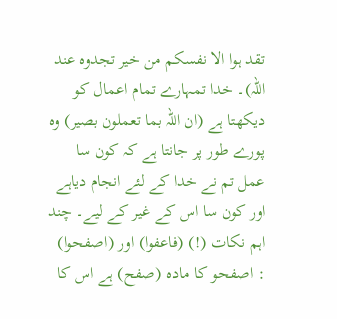تقد ہوا الا نفسکم من خیر تجدوہ عند اللہ)۔ خدا تمہارے تمام اعمال کو دیکھتا ہے (ان اللہ بما تعملون بصیر) وہ پورے طور پر جانتا ہے کہ کون سا عمل تم نے خدا کے لئے انجام دیاہے اور کون سا اس کے غیر کے لیے۔ چند اہم نکات (!) (فاعفوا) اور (اصفحوا) : اصفحو کا مادہ (صفح) ہے اس کا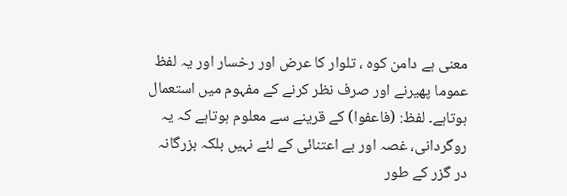معنی ہے دامن کوہ ، تلوار کا عرض اور رخسار اور یہ لفظ عموما پھیرنے اور صرف نظر کرنے کے مفہوم میں استعمال ہوتاہے۔ لفظ: (فاعفوا) کے قرینے سے معلوم ہوتاہے کہ یہ روگردانی، غصہ اور بے اعتنائی کے لئے نہیں بلکہ بزرگانہ در گزر کے طور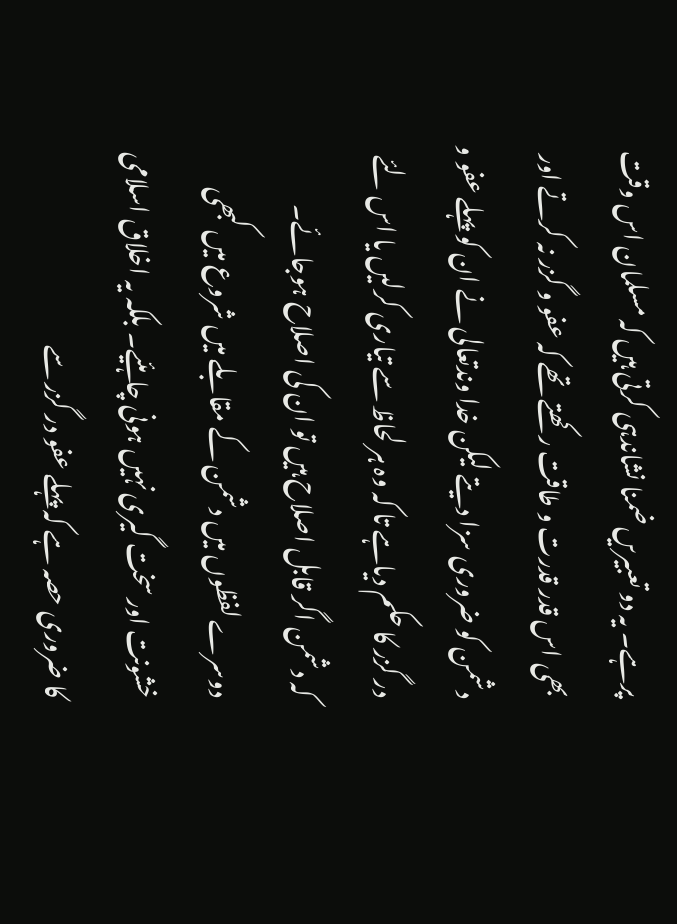پرہے۔ یہ دو تعبیریں ضمنا نشاندہی کرتی ہیں کہ مسلمان اس وقت بھی اس قدر قدرت و طاقت رکھتے تھے کہ عفو و گزر نہ کرتے اور دشمن کو ضروری سزا دیتے لیکن خدا وندتعالی نے ان کو پہلے عفو و در گزر کا حکم دیاہے تا کہ وہ ہر لحاظ سے تیاری کرلیں یا اس لئے کہ دشمن اگر قابل اصلاح ہیں تو ان کی اصلاح ہوجائے۔ دوسرے لفظوں میں دشمن کے مقابلے میں شروع میں کبھی خشونت اور سخت گیری نہیں ہونی چاہئیے۔ بلکہ یہ اخلاق اسلامی کا ضروری حصہ ہے کہ پہلے عفو در گزر سے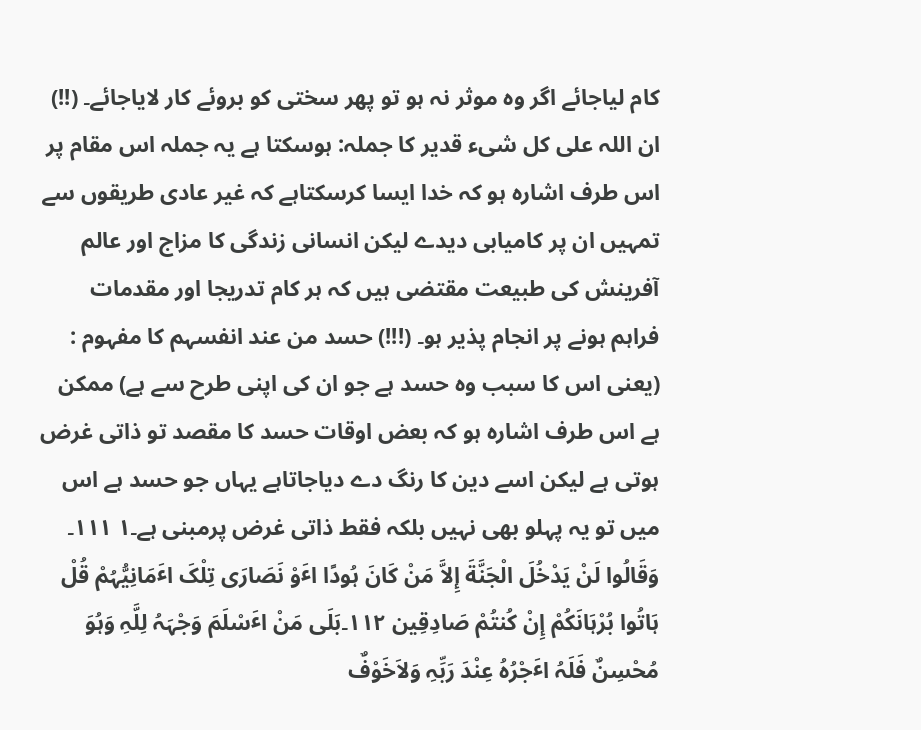کام لیاجائے اگر وہ موثر نہ ہو تو پھر سختی کو بروئے کار لایاجائے۔ (!!) ان اللہ علی کل شیء قدیر کا جملہ: ہوسکتا ہے یہ جملہ اس مقام پر اس طرف اشارہ ہو کہ خدا ایسا کرسکتاہے کہ غیر عادی طریقوں سے تمہیں ان پر کامیابی دیدے لیکن انسانی زندگی کا مزاج اور عالم آفرینش کی طبیعت مقتضی ہیں کہ ہر کام تدریجا اور مقدمات فراہم ہونے پر انجام پذیر ہو۔ (!!!) حسد من عند انفسہم کا مفہوم : (یعنی اس کا سبب وہ حسد ہے جو ان کی اپنی طرح سے ہے) ممکن ہے اس طرف اشارہ ہو کہ بعض اوقات حسد کا مقصد تو ذاتی غرض ہوتی ہے لیکن اسے دین کا رنگ دے دیاجاتاہے یہاں جو حسد ہے اس میں تو یہ پہلو بھی نہیں بلکہ فقط ذاتی غرض پرمبنی ہے۔۱ ۱۱۱۔ وَقَالُوا لَنْ یَدْخُلَ الْجَنَّةَ إِلاَّ مَنْ کَانَ ہُودًا اٴَوْ نَصَارَی تِلْکَ اٴَمَانِیُّہُمْ قُلْ ہَاتُوا بُرْہَانَکُمْ إِنْ کُنتُمْ صَادِقِین ۱۱۲۔بَلَی مَنْ اٴَسْلَمَ وَجْہَہُ لِلَّہِ وَہُوَ مُحْسِنٌ فَلَہُ اٴَجْرُہُ عِنْدَ رَبِّہِ وَلاَخَوْفٌ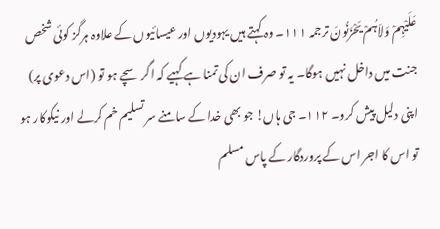عَلَیْہِمْ وَلاَہُمْ یَحْزَنُونَ ترجمہ ۱۱۱۔ وہ کہتے ہیں یہودیوں اور عیسائیوں کے علاوہ ہرگز کوئی شخص جنت میں داخل نہیں ہوگا۔ یہ تو صرف ان کی تمنا ہے کہیے کہ اگر سچے ہو تو (اس دعوی پر) اپنی دلیل پیش کرو۔ ۱۱۲۔ جی ہاں! جو بھی خدا کے سامنے سر تسلیم خم کرلے اور نیکوکار ہو تو اس کا اجر اس کے پروردگار کے پاس مسلم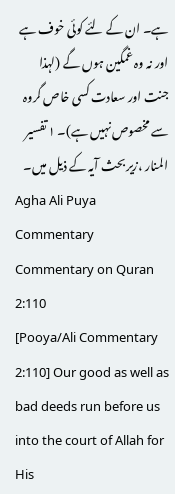ہے۔ ان کے لئے کوئی خوف ہے اور نہ وہ غمگین ہوں گے (لہذا جنت اور سعادت کسی خاص گروہ سے مخصوص نہیں ہے)۔ ۱ تفسیر المنار ،زیر بحث آیہ کے ذیل میں۔
Agha Ali Puya Commentary
Commentary on Quran 2:110
[Pooya/Ali Commentary 2:110] Our good as well as bad deeds run before us into the court of Allah for His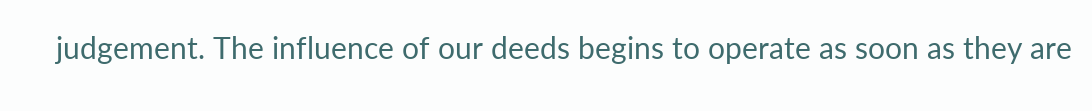judgement. The influence of our deeds begins to operate as soon as they are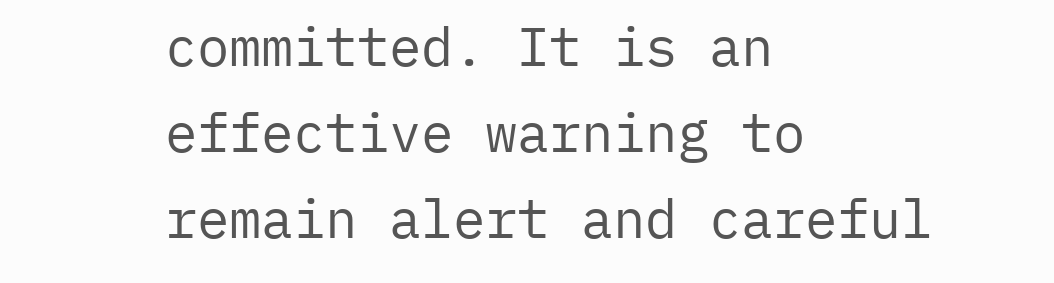committed. It is an effective warning to remain alert and careful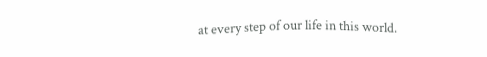at every step of our life in this world.